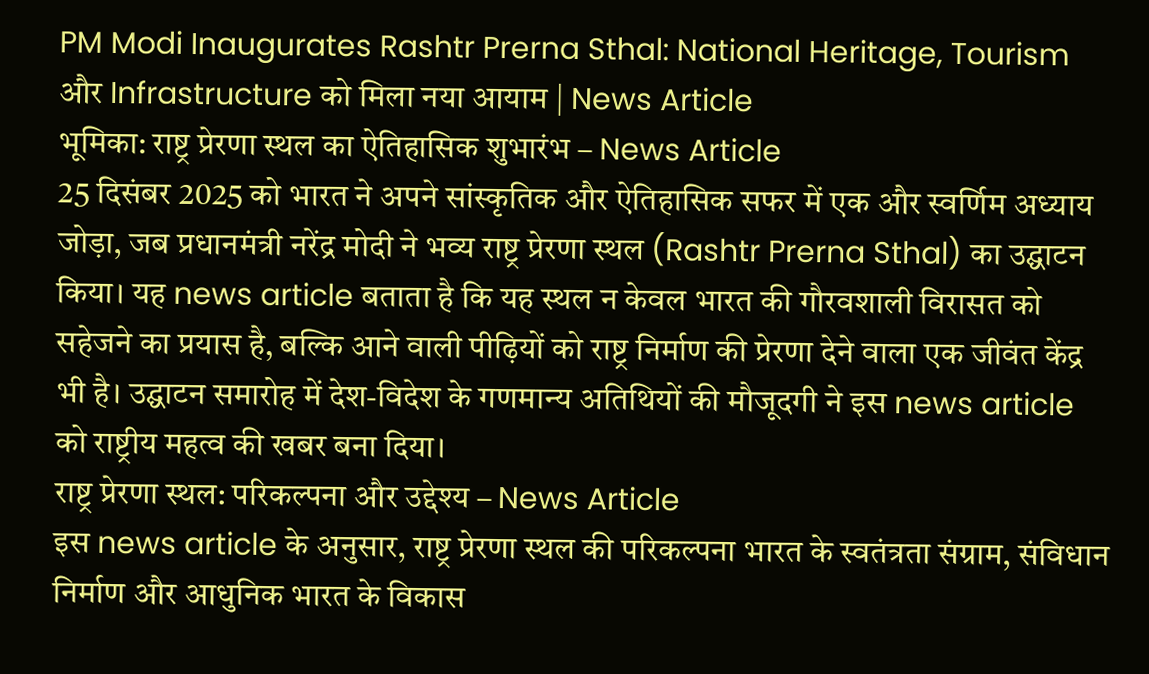PM Modi Inaugurates Rashtr Prerna Sthal: National Heritage, Tourism और Infrastructure को मिला नया आयाम | News Article
भूमिका: राष्ट्र प्रेरणा स्थल का ऐतिहासिक शुभारंभ – News Article
25 दिसंबर 2025 को भारत ने अपने सांस्कृतिक और ऐतिहासिक सफर में एक और स्वर्णिम अध्याय जोड़ा, जब प्रधानमंत्री नरेंद्र मोदी ने भव्य राष्ट्र प्रेरणा स्थल (Rashtr Prerna Sthal) का उद्घाटन किया। यह news article बताता है कि यह स्थल न केवल भारत की गौरवशाली विरासत को सहेजने का प्रयास है, बल्कि आने वाली पीढ़ियों को राष्ट्र निर्माण की प्रेरणा देने वाला एक जीवंत केंद्र भी है। उद्घाटन समारोह में देश-विदेश के गणमान्य अतिथियों की मौजूदगी ने इस news article को राष्ट्रीय महत्व की खबर बना दिया।
राष्ट्र प्रेरणा स्थल: परिकल्पना और उद्देश्य – News Article
इस news article के अनुसार, राष्ट्र प्रेरणा स्थल की परिकल्पना भारत के स्वतंत्रता संग्राम, संविधान निर्माण और आधुनिक भारत के विकास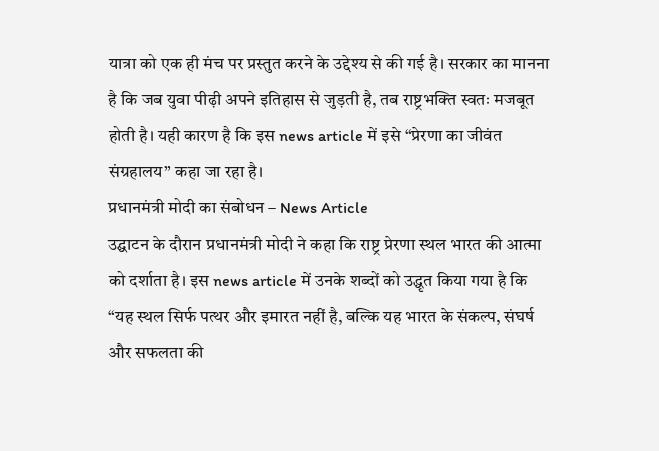यात्रा को एक ही मंच पर प्रस्तुत करने के उद्देश्य से की गई है। सरकार का मानना है कि जब युवा पीढ़ी अपने इतिहास से जुड़ती है, तब राष्ट्रभक्ति स्वतः मजबूत होती है। यही कारण है कि इस news article में इसे “प्रेरणा का जीवंत संग्रहालय” कहा जा रहा है।
प्रधानमंत्री मोदी का संबोधन – News Article
उद्घाटन के दौरान प्रधानमंत्री मोदी ने कहा कि राष्ट्र प्रेरणा स्थल भारत की आत्मा को दर्शाता है। इस news article में उनके शब्दों को उद्धृत किया गया है कि “यह स्थल सिर्फ पत्थर और इमारत नहीं है, बल्कि यह भारत के संकल्प, संघर्ष और सफलता की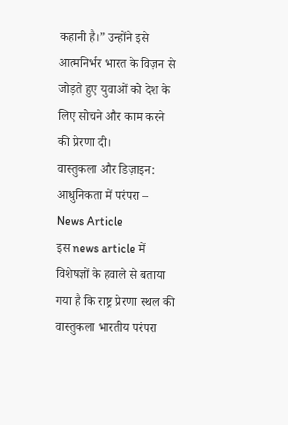कहानी है।” उन्होंने इसे आत्मनिर्भर भारत के विज़न से जोड़ते हुए युवाओं को देश के लिए सोचने और काम करने की प्रेरणा दी।
वास्तुकला और डिज़ाइन: आधुनिकता में परंपरा – News Article
इस news article में विशेषज्ञों के हवाले से बताया गया है कि राष्ट्र प्रेरणा स्थल की वास्तुकला भारतीय परंपरा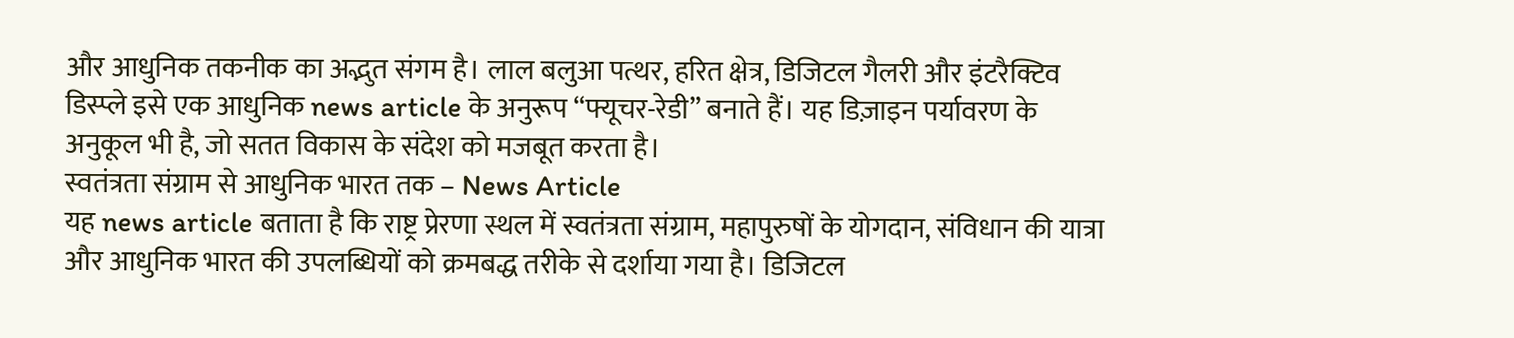और आधुनिक तकनीक का अद्भुत संगम है। लाल बलुआ पत्थर, हरित क्षेत्र, डिजिटल गैलरी और इंटरैक्टिव डिस्प्ले इसे एक आधुनिक news article के अनुरूप “फ्यूचर-रेडी” बनाते हैं। यह डिज़ाइन पर्यावरण के अनुकूल भी है, जो सतत विकास के संदेश को मजबूत करता है।
स्वतंत्रता संग्राम से आधुनिक भारत तक – News Article
यह news article बताता है कि राष्ट्र प्रेरणा स्थल में स्वतंत्रता संग्राम, महापुरुषों के योगदान, संविधान की यात्रा और आधुनिक भारत की उपलब्धियों को क्रमबद्ध तरीके से दर्शाया गया है। डिजिटल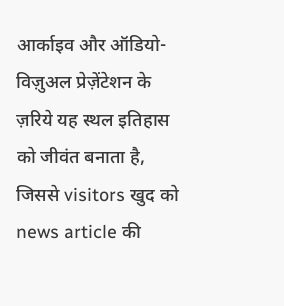आर्काइव और ऑडियो-विज़ुअल प्रेज़ेंटेशन के ज़रिये यह स्थल इतिहास को जीवंत बनाता है, जिससे visitors खुद को news article की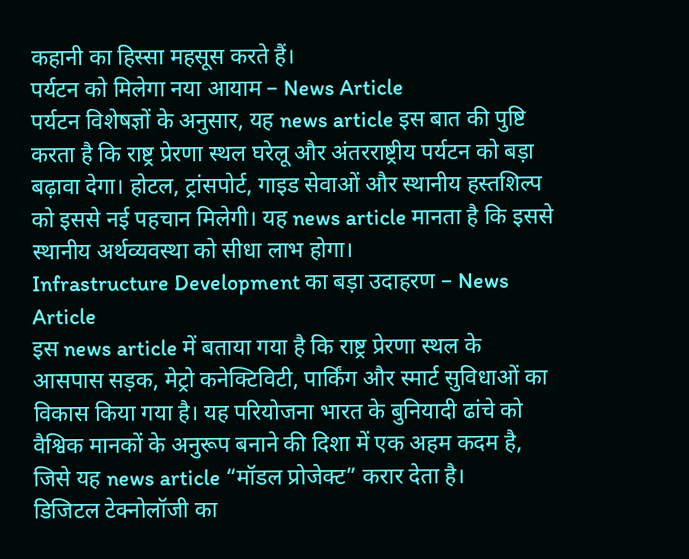कहानी का हिस्सा महसूस करते हैं।
पर्यटन को मिलेगा नया आयाम – News Article
पर्यटन विशेषज्ञों के अनुसार, यह news article इस बात की पुष्टि करता है कि राष्ट्र प्रेरणा स्थल घरेलू और अंतरराष्ट्रीय पर्यटन को बड़ा बढ़ावा देगा। होटल, ट्रांसपोर्ट, गाइड सेवाओं और स्थानीय हस्तशिल्प को इससे नई पहचान मिलेगी। यह news article मानता है कि इससे स्थानीय अर्थव्यवस्था को सीधा लाभ होगा।
Infrastructure Development का बड़ा उदाहरण – News Article
इस news article में बताया गया है कि राष्ट्र प्रेरणा स्थल के आसपास सड़क, मेट्रो कनेक्टिविटी, पार्किंग और स्मार्ट सुविधाओं का विकास किया गया है। यह परियोजना भारत के बुनियादी ढांचे को वैश्विक मानकों के अनुरूप बनाने की दिशा में एक अहम कदम है, जिसे यह news article “मॉडल प्रोजेक्ट” करार देता है।
डिजिटल टेक्नोलॉजी का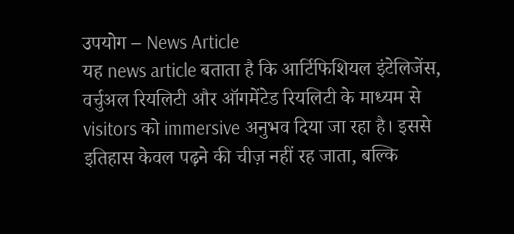उपयोग – News Article
यह news article बताता है कि आर्टिफिशियल इंटेलिजेंस, वर्चुअल रियलिटी और ऑगमेंटेड रियलिटी के माध्यम से visitors को immersive अनुभव दिया जा रहा है। इससे इतिहास केवल पढ़ने की चीज़ नहीं रह जाता, बल्कि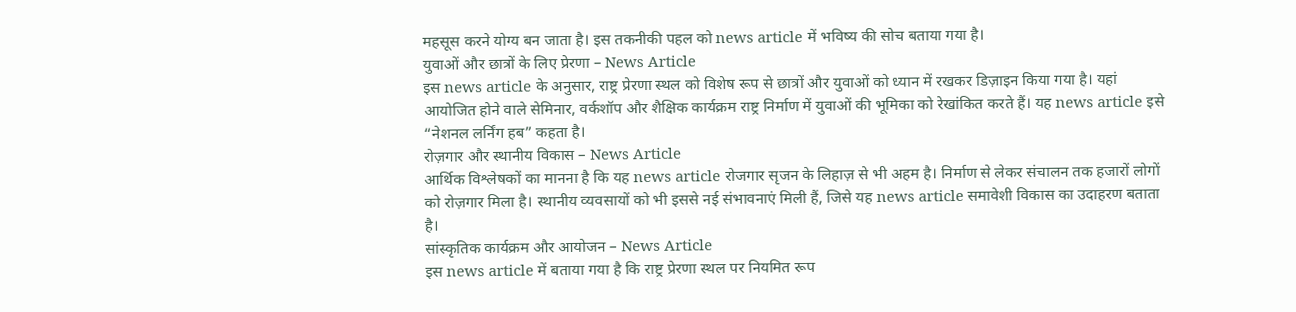महसूस करने योग्य बन जाता है। इस तकनीकी पहल को news article में भविष्य की सोच बताया गया है।
युवाओं और छात्रों के लिए प्रेरणा – News Article
इस news article के अनुसार, राष्ट्र प्रेरणा स्थल को विशेष रूप से छात्रों और युवाओं को ध्यान में रखकर डिज़ाइन किया गया है। यहां आयोजित होने वाले सेमिनार, वर्कशॉप और शैक्षिक कार्यक्रम राष्ट्र निर्माण में युवाओं की भूमिका को रेखांकित करते हैं। यह news article इसे “नेशनल लर्निंग हब” कहता है।
रोज़गार और स्थानीय विकास – News Article
आर्थिक विश्लेषकों का मानना है कि यह news article रोजगार सृजन के लिहाज़ से भी अहम है। निर्माण से लेकर संचालन तक हजारों लोगों को रोज़गार मिला है। स्थानीय व्यवसायों को भी इससे नई संभावनाएं मिली हैं, जिसे यह news article समावेशी विकास का उदाहरण बताता है।
सांस्कृतिक कार्यक्रम और आयोजन – News Article
इस news article में बताया गया है कि राष्ट्र प्रेरणा स्थल पर नियमित रूप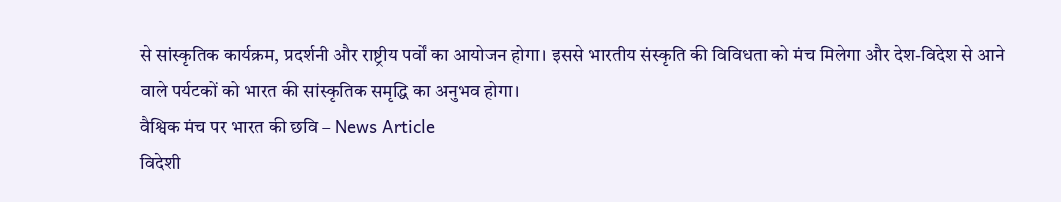से सांस्कृतिक कार्यक्रम, प्रदर्शनी और राष्ट्रीय पर्वों का आयोजन होगा। इससे भारतीय संस्कृति की विविधता को मंच मिलेगा और देश-विदेश से आने वाले पर्यटकों को भारत की सांस्कृतिक समृद्धि का अनुभव होगा।
वैश्विक मंच पर भारत की छवि – News Article
विदेशी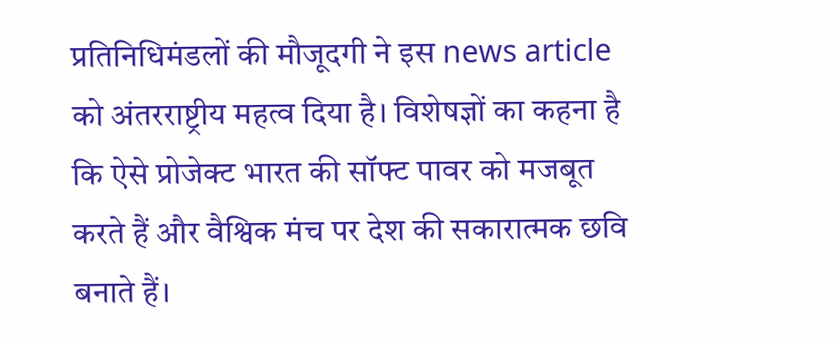प्रतिनिधिमंडलों की मौजूदगी ने इस news article को अंतरराष्ट्रीय महत्व दिया है। विशेषज्ञों का कहना है कि ऐसे प्रोजेक्ट भारत की सॉफ्ट पावर को मजबूत करते हैं और वैश्विक मंच पर देश की सकारात्मक छवि बनाते हैं।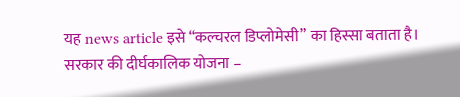यह news article इसे “कल्चरल डिप्लोमेसी” का हिस्सा बताता है।
सरकार की दीर्घकालिक योजना –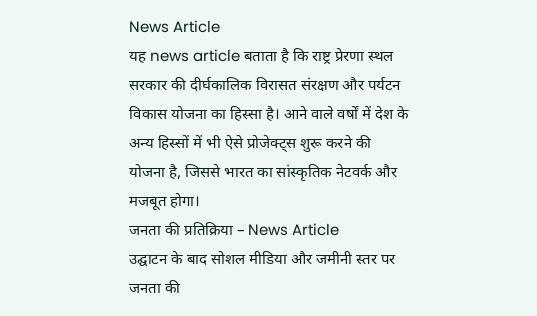News Article
यह news article बताता है कि राष्ट्र प्रेरणा स्थल सरकार की दीर्घकालिक विरासत संरक्षण और पर्यटन विकास योजना का हिस्सा है। आने वाले वर्षों में देश के अन्य हिस्सों में भी ऐसे प्रोजेक्ट्स शुरू करने की योजना है, जिससे भारत का सांस्कृतिक नेटवर्क और मजबूत होगा।
जनता की प्रतिक्रिया – News Article
उद्घाटन के बाद सोशल मीडिया और जमीनी स्तर पर जनता की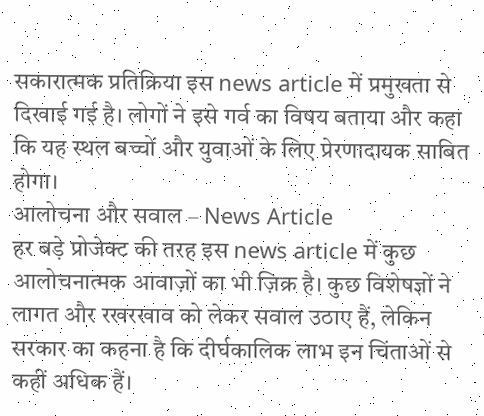सकारात्मक प्रतिक्रिया इस news article में प्रमुखता से दिखाई गई है। लोगों ने इसे गर्व का विषय बताया और कहा कि यह स्थल बच्चों और युवाओं के लिए प्रेरणादायक साबित होगा।
आलोचना और सवाल – News Article
हर बड़े प्रोजेक्ट की तरह इस news article में कुछ आलोचनात्मक आवाज़ों का भी ज़िक्र है। कुछ विशेषज्ञों ने लागत और रखरखाव को लेकर सवाल उठाए हैं, लेकिन सरकार का कहना है कि दीर्घकालिक लाभ इन चिंताओं से कहीं अधिक हैं।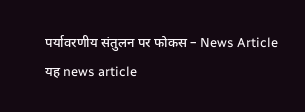पर्यावरणीय संतुलन पर फोकस – News Article
यह news article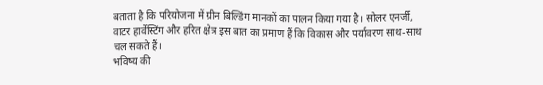बताता है कि परियोजना में ग्रीन बिल्डिंग मानकों का पालन किया गया है। सोलर एनर्जी, वाटर हार्वेस्टिंग और हरित क्षेत्र इस बात का प्रमाण हैं कि विकास और पर्यावरण साथ-साथ चल सकते हैं।
भविष्य की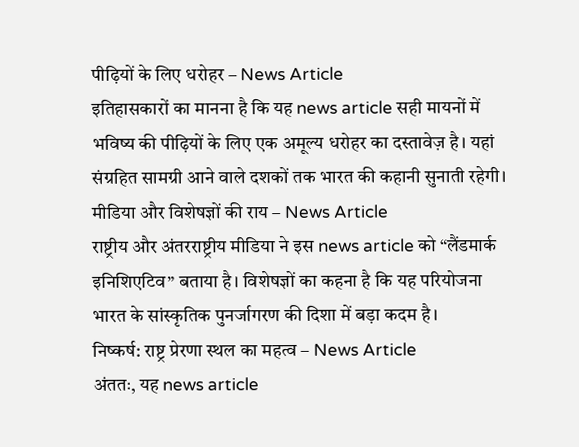पीढ़ियों के लिए धरोहर – News Article
इतिहासकारों का मानना है कि यह news article सही मायनों में भविष्य की पीढ़ियों के लिए एक अमूल्य धरोहर का दस्तावेज़ है। यहां संग्रहित सामग्री आने वाले दशकों तक भारत की कहानी सुनाती रहेगी।
मीडिया और विशेषज्ञों की राय – News Article
राष्ट्रीय और अंतरराष्ट्रीय मीडिया ने इस news article को “लैंडमार्क इनिशिएटिव” बताया है। विशेषज्ञों का कहना है कि यह परियोजना भारत के सांस्कृतिक पुनर्जागरण की दिशा में बड़ा कदम है।
निष्कर्ष: राष्ट्र प्रेरणा स्थल का महत्व – News Article
अंततः, यह news article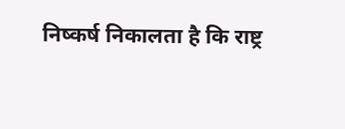निष्कर्ष निकालता है कि राष्ट्र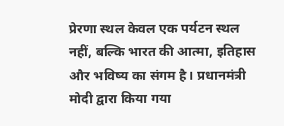प्रेरणा स्थल केवल एक पर्यटन स्थल नहीं, बल्कि भारत की आत्मा, इतिहास और भविष्य का संगम है। प्रधानमंत्री मोदी द्वारा किया गया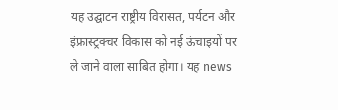यह उद्घाटन राष्ट्रीय विरासत, पर्यटन और इंफ्रास्ट्रक्चर विकास को नई ऊंचाइयों पर ले जाने वाला साबित होगा। यह news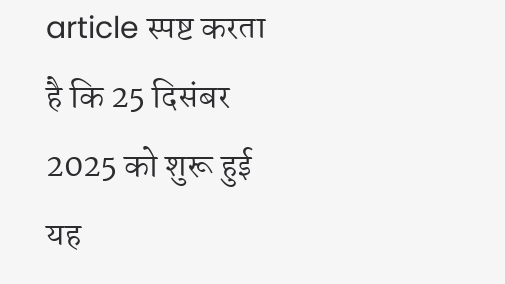article स्पष्ट करता है कि 25 दिसंबर 2025 को शुरू हुई यह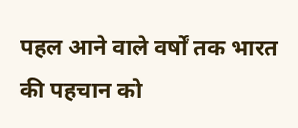पहल आने वाले वर्षों तक भारत की पहचान को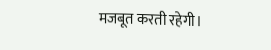मजबूत करती रहेगी।